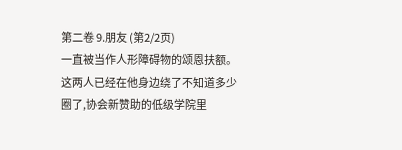第二卷 9.朋友 (第2/2页)
一直被当作人形障碍物的颂恩扶额。这两人已经在他身边绕了不知道多少圈了,协会新赞助的低级学院里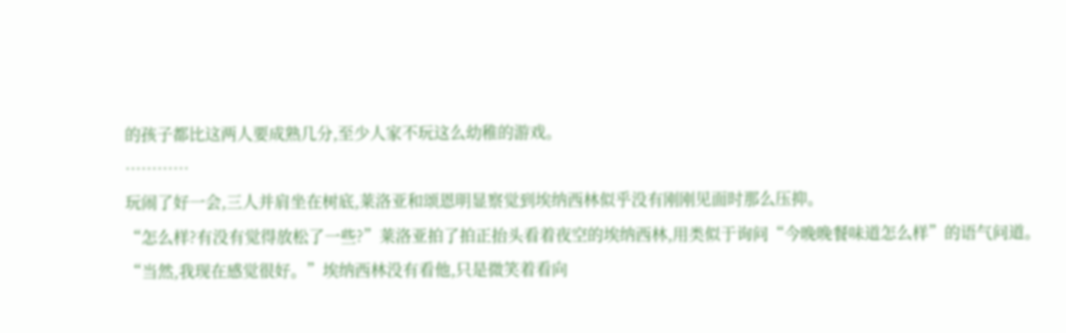的孩子都比这两人要成熟几分,至少人家不玩这么幼稚的游戏。
…………
玩闹了好一会,三人并肩坐在树底,莱洛亚和颂恩明显察觉到埃纳西林似乎没有刚刚见面时那么压抑。
“怎么样?有没有觉得放松了一些?”莱洛亚拍了拍正抬头看着夜空的埃纳西林,用类似于询问“今晚晚餐味道怎么样”的语气问道。
“当然,我现在感觉很好。”埃纳西林没有看他,只是微笑着看向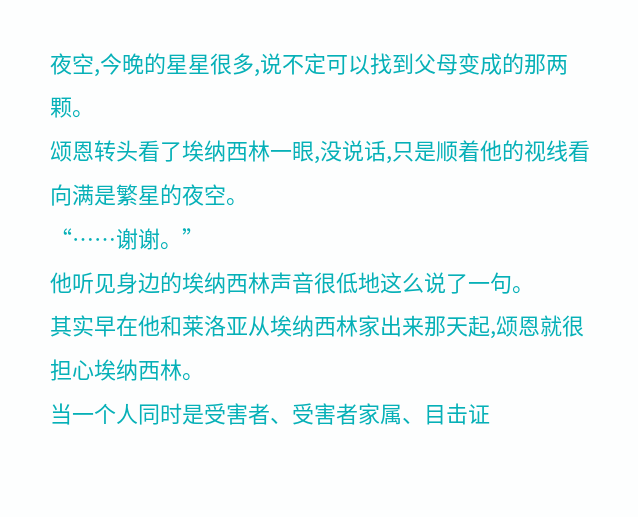夜空,今晚的星星很多,说不定可以找到父母变成的那两颗。
颂恩转头看了埃纳西林一眼,没说话,只是顺着他的视线看向满是繁星的夜空。
“……谢谢。”
他听见身边的埃纳西林声音很低地这么说了一句。
其实早在他和莱洛亚从埃纳西林家出来那天起,颂恩就很担心埃纳西林。
当一个人同时是受害者、受害者家属、目击证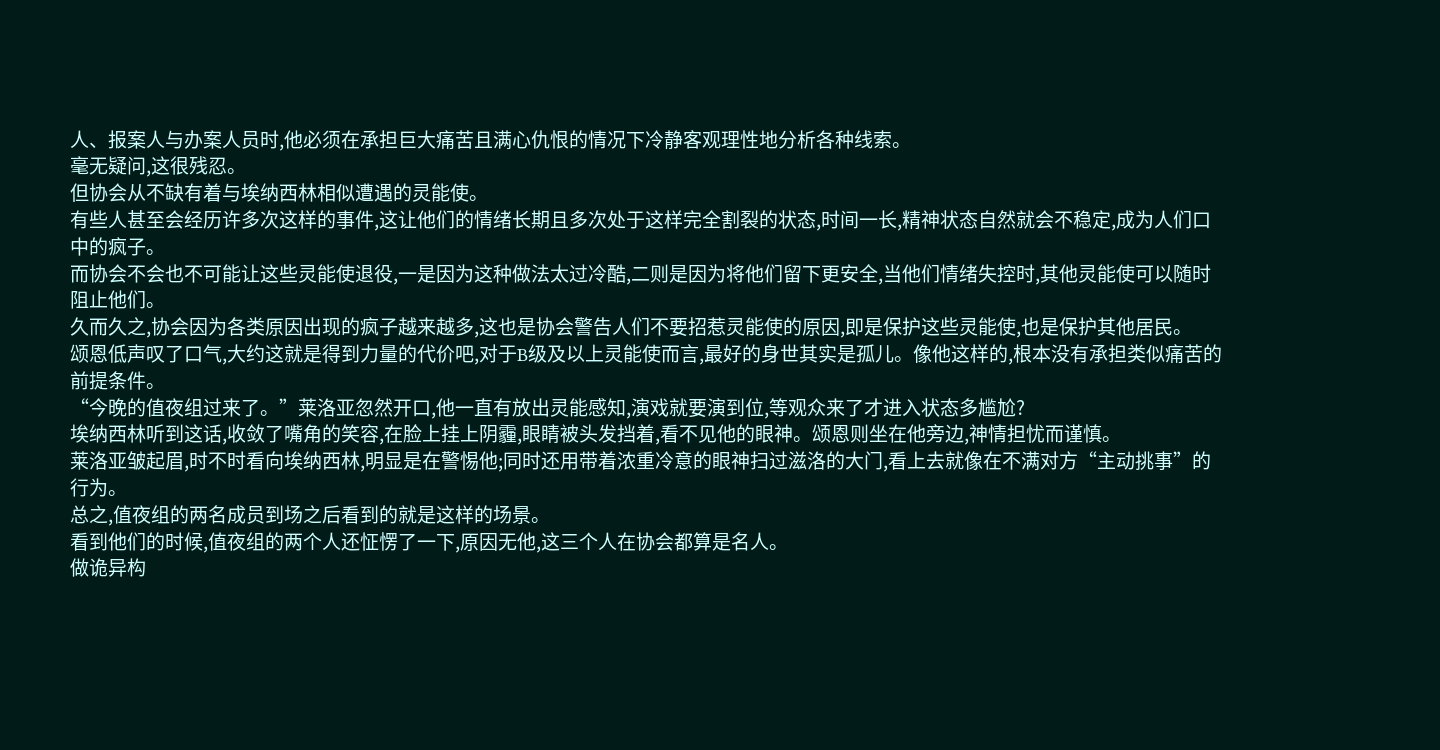人、报案人与办案人员时,他必须在承担巨大痛苦且满心仇恨的情况下冷静客观理性地分析各种线索。
毫无疑问,这很残忍。
但协会从不缺有着与埃纳西林相似遭遇的灵能使。
有些人甚至会经历许多次这样的事件,这让他们的情绪长期且多次处于这样完全割裂的状态,时间一长,精神状态自然就会不稳定,成为人们口中的疯子。
而协会不会也不可能让这些灵能使退役,一是因为这种做法太过冷酷,二则是因为将他们留下更安全,当他们情绪失控时,其他灵能使可以随时阻止他们。
久而久之,协会因为各类原因出现的疯子越来越多,这也是协会警告人们不要招惹灵能使的原因,即是保护这些灵能使,也是保护其他居民。
颂恩低声叹了口气,大约这就是得到力量的代价吧,对于B级及以上灵能使而言,最好的身世其实是孤儿。像他这样的,根本没有承担类似痛苦的前提条件。
“今晚的值夜组过来了。”莱洛亚忽然开口,他一直有放出灵能感知,演戏就要演到位,等观众来了才进入状态多尴尬?
埃纳西林听到这话,收敛了嘴角的笑容,在脸上挂上阴霾,眼睛被头发挡着,看不见他的眼神。颂恩则坐在他旁边,神情担忧而谨慎。
莱洛亚皱起眉,时不时看向埃纳西林,明显是在警惕他;同时还用带着浓重冷意的眼神扫过滋洛的大门,看上去就像在不满对方“主动挑事”的行为。
总之,值夜组的两名成员到场之后看到的就是这样的场景。
看到他们的时候,值夜组的两个人还怔愣了一下,原因无他,这三个人在协会都算是名人。
做诡异构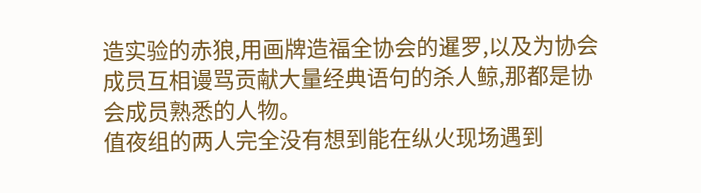造实验的赤狼,用画牌造福全协会的暹罗,以及为协会成员互相谩骂贡献大量经典语句的杀人鲸,那都是协会成员熟悉的人物。
值夜组的两人完全没有想到能在纵火现场遇到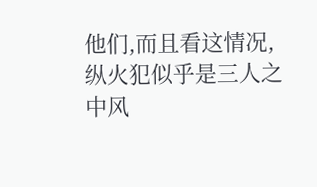他们,而且看这情况,纵火犯似乎是三人之中风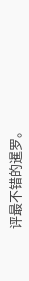评最不错的暹罗。